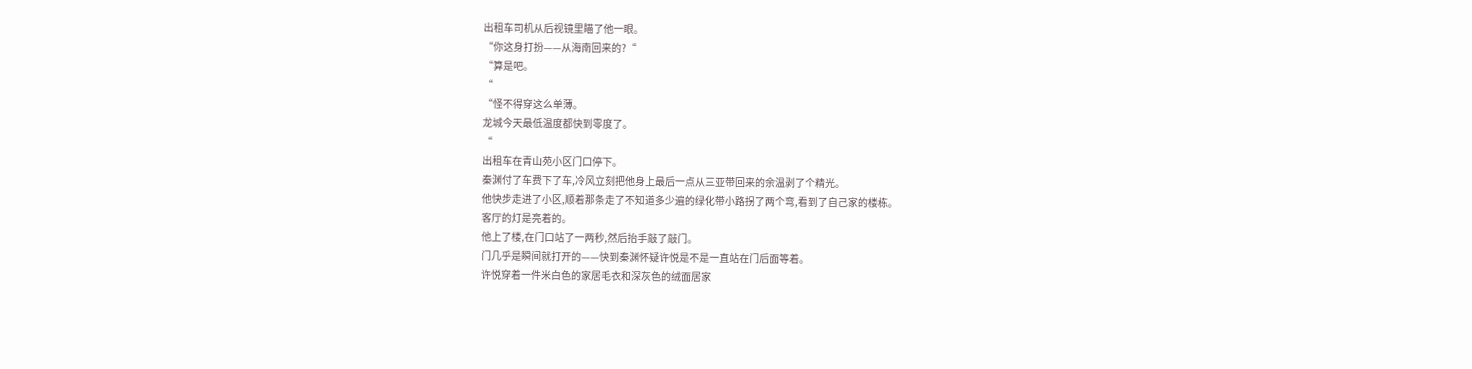出租车司机从后视镜里瞄了他一眼。
“你这身打扮——从海南回来的?“
“算是吧。
“
“怪不得穿这么单薄。
龙城今天最低温度都快到零度了。
“
出租车在青山苑小区门口停下。
秦渊付了车费下了车,冷风立刻把他身上最后一点从三亚带回来的余温剥了个精光。
他快步走进了小区,顺着那条走了不知道多少遍的绿化带小路拐了两个弯,看到了自己家的楼栋。
客厅的灯是亮着的。
他上了楼,在门口站了一两秒,然后抬手敲了敲门。
门几乎是瞬间就打开的——快到秦渊怀疑许悦是不是一直站在门后面等着。
许悦穿着一件米白色的家居毛衣和深灰色的绒面居家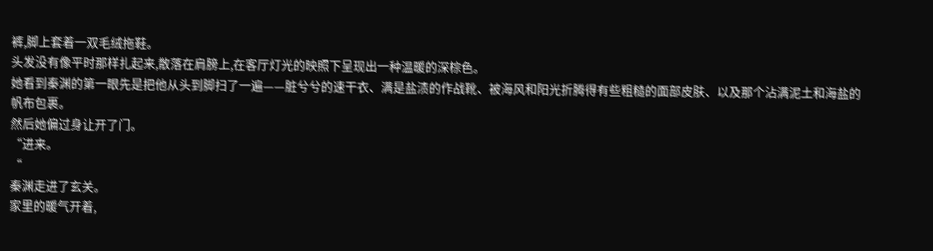裤,脚上套着一双毛绒拖鞋。
头发没有像平时那样扎起来,散落在肩膀上,在客厅灯光的映照下呈现出一种温暖的深棕色。
她看到秦渊的第一眼先是把他从头到脚扫了一遍——脏兮兮的速干衣、满是盐渍的作战靴、被海风和阳光折腾得有些粗糙的面部皮肤、以及那个沾满泥土和海盐的帆布包裹。
然后她偏过身让开了门。
“进来。
“
秦渊走进了玄关。
家里的暖气开着,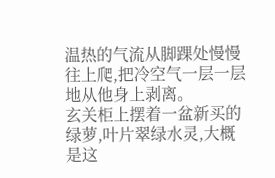温热的气流从脚踝处慢慢往上爬,把冷空气一层一层地从他身上剥离。
玄关柜上摆着一盆新买的绿萝,叶片翠绿水灵,大概是这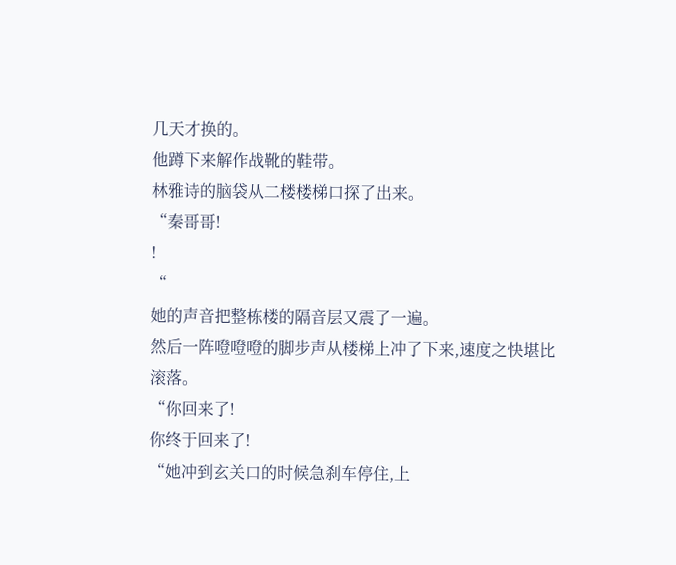几天才换的。
他蹲下来解作战靴的鞋带。
林雅诗的脑袋从二楼楼梯口探了出来。
“秦哥哥!
!
“
她的声音把整栋楼的隔音层又震了一遍。
然后一阵噔噔噔的脚步声从楼梯上冲了下来,速度之快堪比滚落。
“你回来了!
你终于回来了!
“她冲到玄关口的时候急刹车停住,上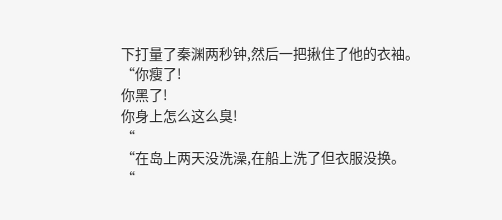下打量了秦渊两秒钟,然后一把揪住了他的衣袖。
“你瘦了!
你黑了!
你身上怎么这么臭!
“
“在岛上两天没洗澡,在船上洗了但衣服没换。
“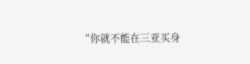“你就不能在三亚买身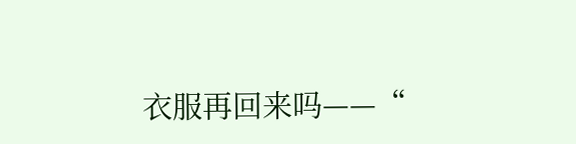衣服再回来吗——“